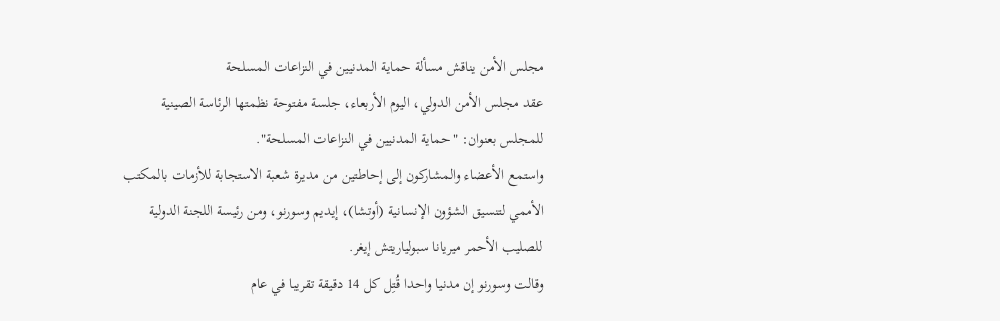مجلس الأمن يناقش مسألة حماية المدنيين في النزاعات المسلحة
عقد مجلس الأمن الدولي، اليوم الأربعاء، جلسة مفتوحة نظمتها الرئاسة الصينية للمجلس بعنوان: "حماية المدنيين في النزاعات المسلحة".
واستمع الأعضاء والمشاركون إلى إحاطتين من مديرة شعبة الاستجابة للأزمات بالمكتب الأممي لتنسيق الشؤون الإنسانية (أوتشا)، إيديم وسورنو، ومن رئيسة اللجنة الدولية للصليب الأحمر ميريانا سبولياريتش إيغر.
وقالت وسورنو إن مدنيا واحدا قُتِل كل 14 دقيقة تقريبا في عام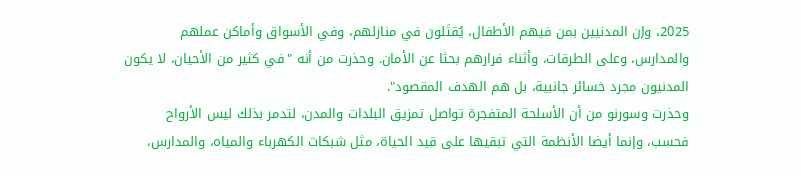2025، وإن المدنيين بمن فيهم الأطفال، يُقتَلون في منازلهم، وفي الأسواق وأماكن عملهم والمدارس، وعلى الطرقات، وأثناء فرارهم بحثا عن الأمان. وحذرت من أنه "في كثير من الأحيان، لا يكون المدنيون مجرد خسائر جانبية، بل هم الهدف المقصود".
وحذرت وسورنو من أن الأسلحة المتفجرة تواصل تمزيق البلدات والمدن، لتدمر بذلك ليس الأرواح فحسب، وإنما أيضا الأنظمة التي تبقيها على قيد الحياة، مثل شبكات الكهرباء والمياه، والمدارس،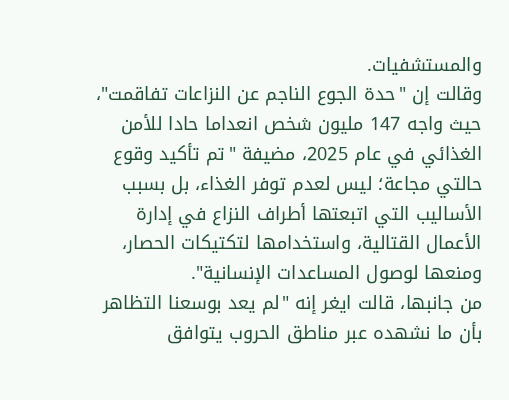والمستشفيات.
وقالت إن "حدة الجوع الناجم عن النزاعات تفاقمت"، حيث واجه 147 مليون شخص انعداما حادا للأمن الغذائي في عام 2025، مضيفة "تم تأكيد وقوع حالتي مجاعة؛ ليس لعدم توفر الغذاء، بل بسبب الأساليب التي اتبعتها أطراف النزاع في إدارة الأعمال القتالية، واستخدامها لتكتيكات الحصار، ومنعها لوصول المساعدات الإنسانية".
من جانبها، قالت ايغر إنه "لم يعد بوسعنا التظاهر بأن ما نشهده عبر مناطق الحروب يتوافق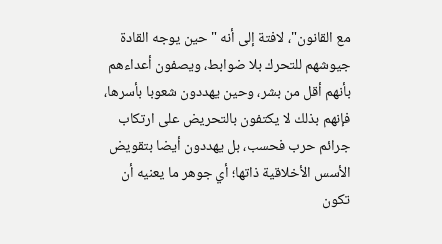مع القانون"، لافتة إلى أنه "حين يوجه القادة جيوشهم للتحرك بلا ضوابط، ويصفون أعداءهم بأنهم أقل من بشر، وحين يهددون شعوبا بأسرها، فإنهم بذلك لا يكتفون بالتحريض على ارتكاب جرائم حرب فحسب، بل يهددون أيضا بتقويض الأسس الأخلاقية ذاتها؛ أي جوهر ما يعنيه أن تكون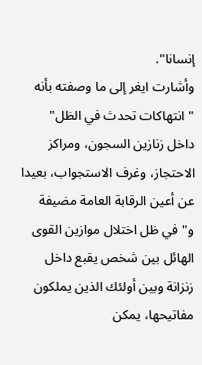إنسانا".
وأشارت ايغر إلى ما وصفته بأنه "انتهاكات تحدث في الظل" داخل زنازين السجون، ومراكز الاحتجاز، وغرف الاستجواب، بعيدا عن أعين الرقابة العامة مضيفة و"في ظل اختلال موازين القوى الهائل بين شخص يقبع داخل زنزانة وبين أولئك الذين يملكون مفاتيحها، يمكن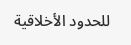للحدود الأخلاقية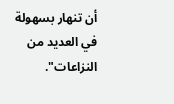أن تنهار بسهولة في العديد من النزاعات".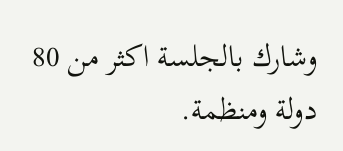وشارك بالجلسة اكثر من 80 دولة ومنظمة.